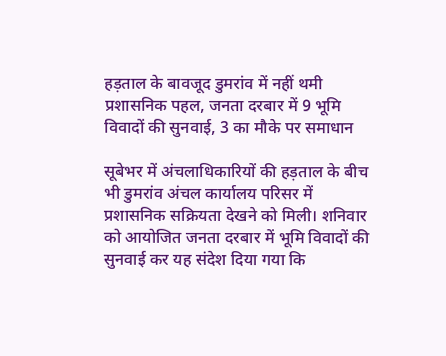हड़ताल के बावजूद डुमरांव में नहीं थमी प्रशासनिक पहल, जनता दरबार में 9 भूमि विवादों की सुनवाई, 3 का मौके पर समाधान

सूबेभर में अंचलाधिकारियों की हड़ताल के बीच भी डुमरांव अंचल कार्यालय परिसर में प्रशासनिक सक्रियता देखने को मिली। शनिवार को आयोजित जनता दरबार में भूमि विवादों की सुनवाई कर यह संदेश दिया गया कि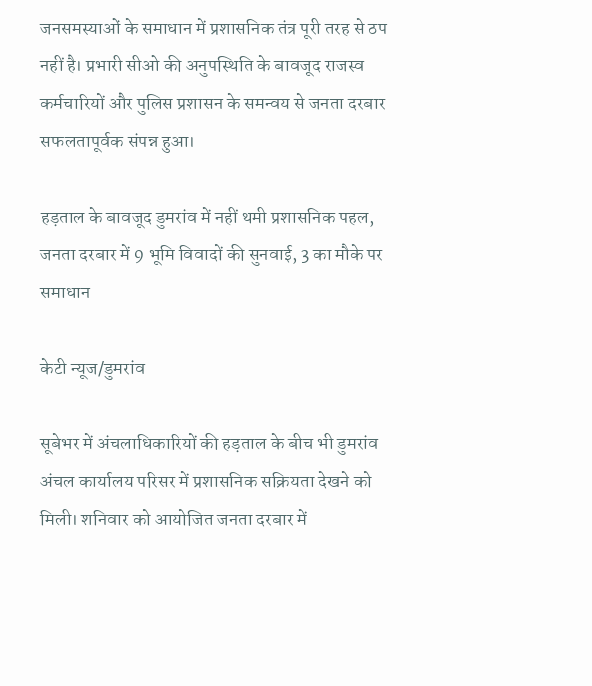जनसमस्याओं के समाधान में प्रशासनिक तंत्र पूरी तरह से ठप नहीं है। प्रभारी सीओ की अनुपस्थिति के बावजूद राजस्व कर्मचारियों और पुलिस प्रशासन के समन्वय से जनता दरबार सफलतापूर्वक संपन्न हुआ।

हड़ताल के बावजूद डुमरांव में नहीं थमी प्रशासनिक पहल, जनता दरबार में 9 भूमि विवादों की सुनवाई, 3 का मौके पर समाधान

केटी न्यूज/डुमरांव

सूबेभर में अंचलाधिकारियों की हड़ताल के बीच भी डुमरांव अंचल कार्यालय परिसर में प्रशासनिक सक्रियता देखने को मिली। शनिवार को आयोजित जनता दरबार में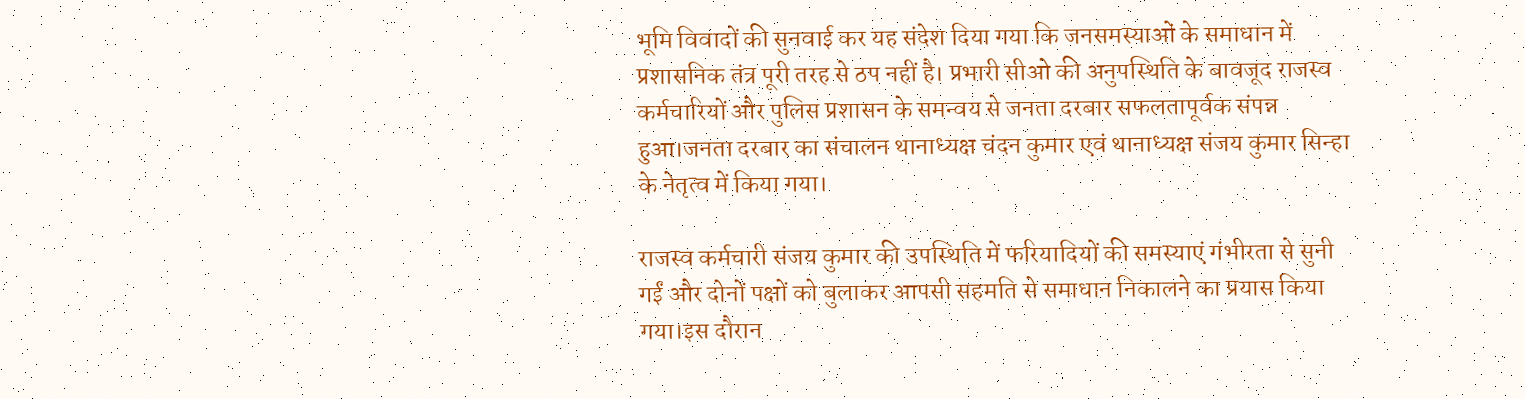भूमि विवादों की सुनवाई कर यह संदेश दिया गया कि जनसमस्याओं के समाधान में प्रशासनिक तंत्र पूरी तरह से ठप नहीं है। प्रभारी सीओ की अनुपस्थिति के बावजूद राजस्व कर्मचारियों और पुलिस प्रशासन के समन्वय से जनता दरबार सफलतापूर्वक संपन्न हुआ।जनता दरबार का संचालन थानाध्यक्ष चंदन कुमार एवं थानाध्यक्ष संजय कुमार सिन्हा के नेतृत्व में किया गया।

राजस्व कर्मचारी संजय कुमार की उपस्थिति में फरियादियों की समस्याएं गंभीरता से सुनी गईं और दोनों पक्षों को बुलाकर आपसी सहमति से समाधान निकालने का प्रयास किया गया।इस दौरान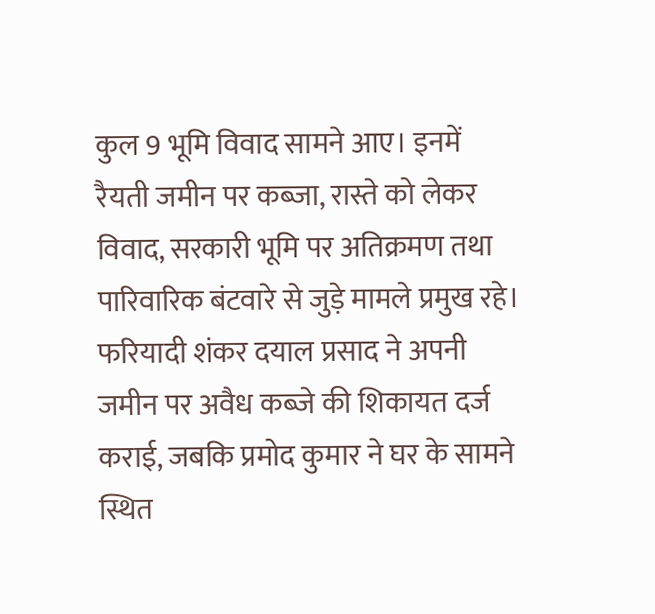कुल 9 भूमि विवाद सामने आए। इनमें रैयती जमीन पर कब्जा, रास्ते को लेकर विवाद, सरकारी भूमि पर अतिक्रमण तथा पारिवारिक बंटवारे से जुड़े मामले प्रमुख रहे। फरियादी शंकर दयाल प्रसाद ने अपनी जमीन पर अवैध कब्जे की शिकायत दर्ज कराई, जबकि प्रमोद कुमार ने घर के सामने स्थित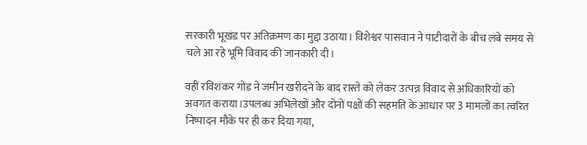सरकारी भूखंड पर अतिक्रमण का मुद्दा उठाया। विशेश्वर पासवान ने पाटीदारों के बीच लंबे समय से चले आ रहे भूमि विवाद की जानकारी दी।

वहीं रविशंकर गोंड ने जमीन खरीदने के बाद रास्ते को लेकर उत्पन्न विवाद से अधिकारियों को अवगत कराया।उपलब्ध अभिलेखों और दोनों पक्षों की सहमति के आधार पर 3 मामलों का त्वरित निष्पादन मौके पर ही कर दिया गया,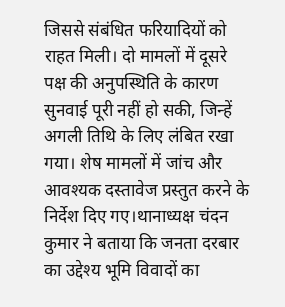जिससे संबंधित फरियादियों को राहत मिली। दो मामलों में दूसरे पक्ष की अनुपस्थिति के कारण सुनवाई पूरी नहीं हो सकी, जिन्हें अगली तिथि के लिए लंबित रखा गया। शेष मामलों में जांच और आवश्यक दस्तावेज प्रस्तुत करने के निर्देश दिए गए।थानाध्यक्ष चंदन कुमार ने बताया कि जनता दरबार का उद्देश्य भूमि विवादों का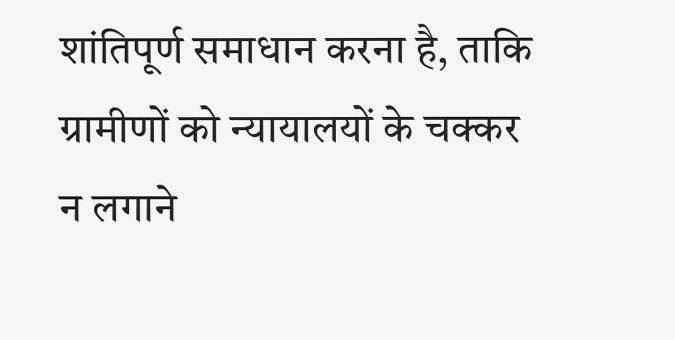शांतिपूर्ण समाधान करना है, ताकि ग्रामीणों को न्यायालयों के चक्कर न लगाने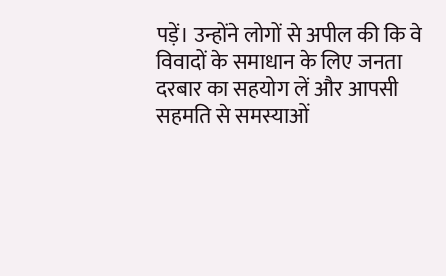पड़ें। उन्होंने लोगों से अपील की कि वे विवादों के समाधान के लिए जनता दरबार का सहयोग लें और आपसी सहमति से समस्याओं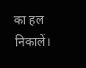का हल निकालें।